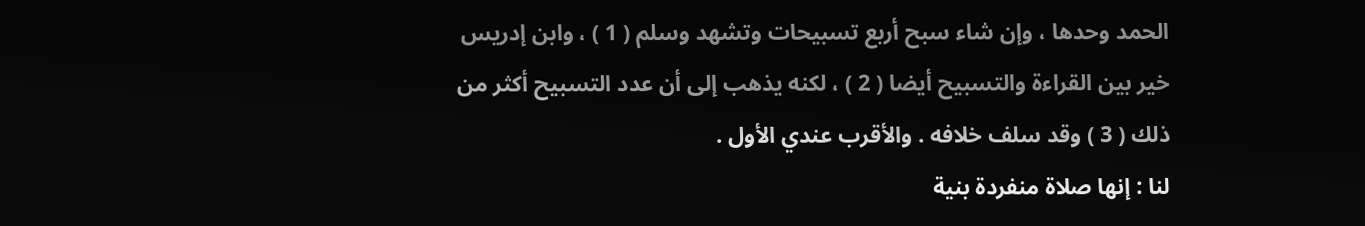الحمد وحدها ، وإن شاء سبح أربع تسبيحات وتشهد وسلم ( 1 ) ، وابن إدريس
خير بين القراءة والتسبيح أيضا ( 2 ) ، لكنه يذهب إلى أن عدد التسبيح أكثر من
ذلك ( 3 ) وقد سلف خلافه . والأقرب عندي الأول .
لنا : إنها صلاة منفردة بنية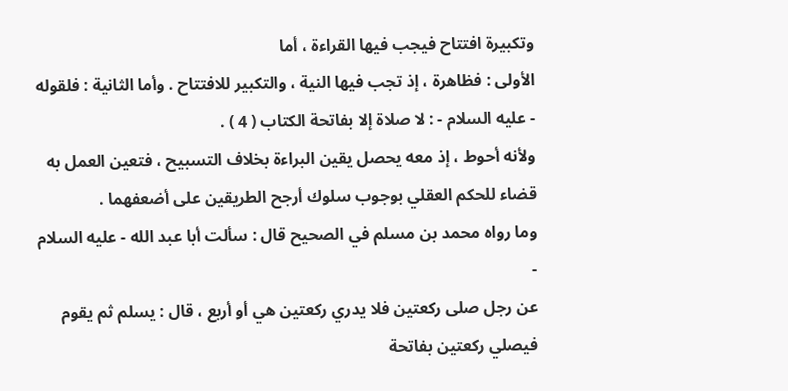وتكبيرة افتتاح فيجب فيها القراءة ، أما
الأولى : فظاهرة ، إذ تجب فيها النية ، والتكبير للافتتاح . وأما الثانية : فلقوله
- عليه السلام - : لا صلاة إلا بفاتحة الكتاب ( 4 ) .
ولأنه أحوط ، إذ معه يحصل يقين البراءة بخلاف التسبيح ، فتعين العمل به
قضاء للحكم العقلي بوجوب سلوك أرجح الطريقين على أضعفهما .
وما رواه محمد بن مسلم في الصحيح قال : سألت أبا عبد الله - عليه السلام -
عن رجل صلى ركعتين فلا يدري ركعتين هي أو أربع ، قال : يسلم ثم يقوم
فيصلي ركعتين بفاتحة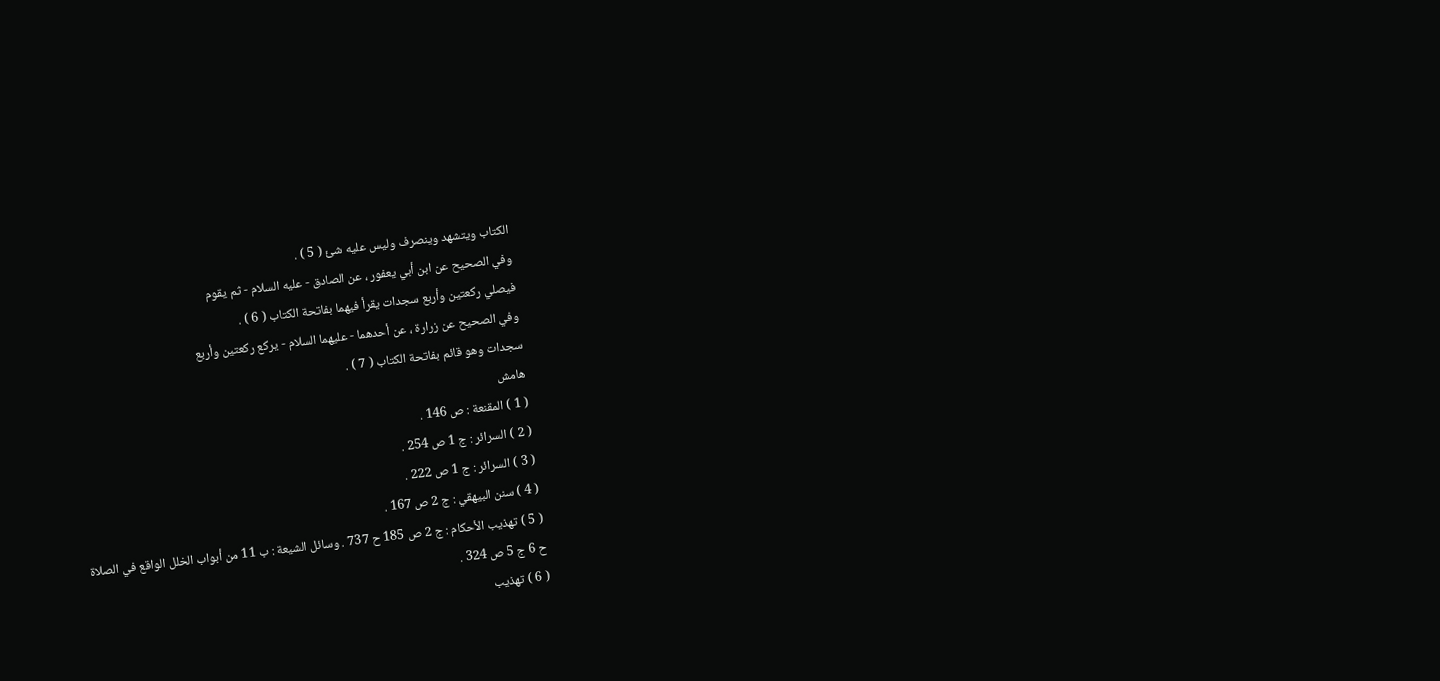الكتاب ويتشهد وينصرف وليس عليه شئ ( 5 ) .
وفي الصحيح عن ابن أبي يعفور ، عن الصادق - عليه السلام - ثم يقوم
فيصلي ركعتين وأربع سجدات يقرأ فيهما بفاتحة الكتاب ( 6 ) .
وفي الصحيح عن زرارة ، عن أحدهما - عليهما السلام - يركع ركعتين وأربع
سجدات وهو قائم بفاتحة الكتاب ( 7 ) .
هامش
( 1 ) المقنعة : ص 146 .
( 2 ) السرائر : ج 1 ص 254 .
( 3 ) السرائر : ج 1 ص 222 .
( 4 ) سنن البيهقي : ج 2 ص 167 .
( 5 ) تهذيب الأحكام : ج 2 ص 185 ح 737 . وسائل الشيعة : ب 11 من أبواب الخلل الواقع في الصلاة
ح 6 ج 5 ص 324 .
( 6 ) تهذيب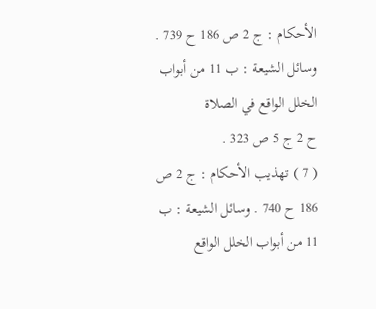الأحكام : ج 2 ص 186 ح 739 . وسائل الشيعة : ب 11 من أبواب الخلل الواقع في الصلاة
ح 2 ج 5 ص 323 .
( 7 ) تهذيب الأحكام : ج 2 ص 186 ح 740 . وسائل الشيعة : ب 11 من أبواب الخلل الواقع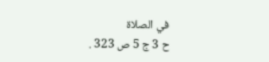في الصلاة
ح 3 ج 5 ص 323 .